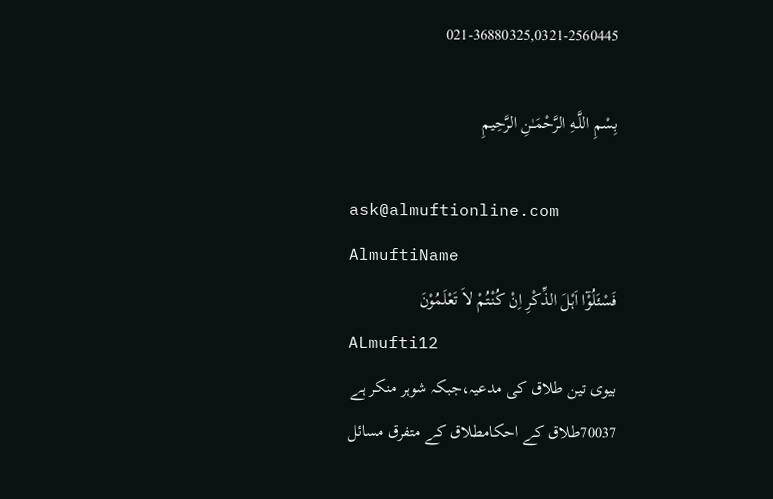021-36880325,0321-2560445

بِسْمِ اللَّـهِ الرَّحْمَـٰنِ الرَّحِيمِ

ask@almuftionline.com
AlmuftiName
فَسْئَلُوْٓا اَہْلَ الذِّکْرِ اِنْ کُنْتُمْ لاَ تَعْلَمُوْنَ
ALmufti12
بیوی تین طلاق کی مدعیہ،جبکہ شوہر منکر ہے
70037طلاق کے احکامطلاق کے متفرق مسائل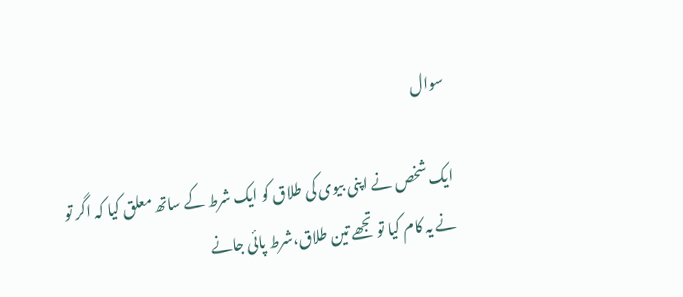سوال

ایک شخص نے اپنی بیوی کی طلاق کو ایک شرط کے ساتھ معلق کیا کہ اگر تو نے یہ کام کیا تو تجھے تین طلاق،شرط پائی جانے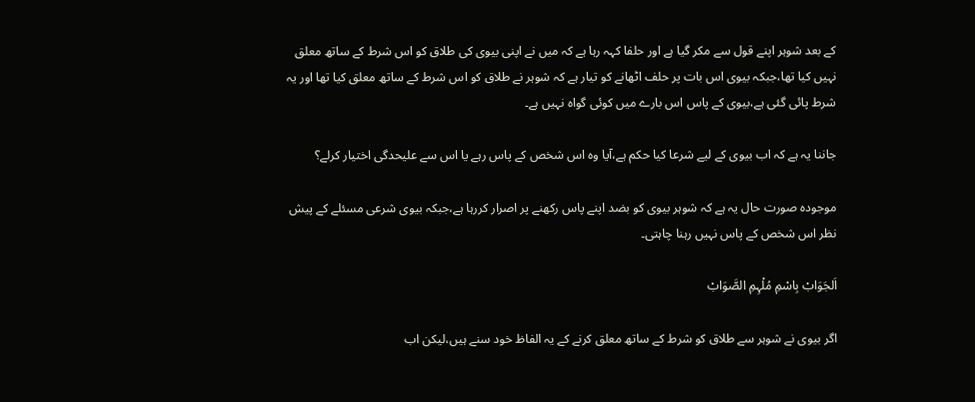کے بعد شوہر اپنے قول سے مکر گیا ہے اور حلفا کہہ رہا ہے کہ میں نے اپنی بیوی کی طلاق کو اس شرط کے ساتھ معلق نہیں کیا تھا،جبکہ بیوی اس بات پر حلف اٹھانے کو تیار ہے کہ شوہر نے طلاق کو اس شرط کے ساتھ معلق کیا تھا اور یہ شرط پائی گئی ہے،بیوی کے پاس اس بارے میں کوئی گواہ نہیں ہے۔

جاننا یہ ہے کہ اب بیوی کے لیے شرعا کیا حکم ہے،آیا وہ اس شخص کے پاس رہے یا اس سے علیحدگی اختیار کرلے؟

موجودہ صورت حال یہ ہے کہ شوہر بیوی کو بضد اپنے پاس رکھنے پر اصرار کررہا ہے،جبکہ بیوی شرعی مسئلے کے پیش نظر اس شخص کے پاس نہیں رہنا چاہتی۔

اَلجَوَابْ بِاسْمِ مُلْہِمِ الصَّوَابْ

اگر بیوی نے شوہر سے طلاق کو شرط کے ساتھ معلق کرنے کے یہ الفاظ خود سنے ہیں،لیکن اب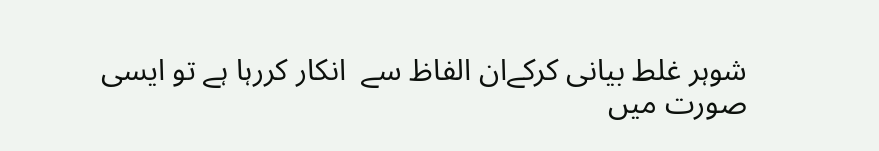شوہر غلط بیانی کرکےان الفاظ سے  انکار کررہا ہے تو ایسی صورت میں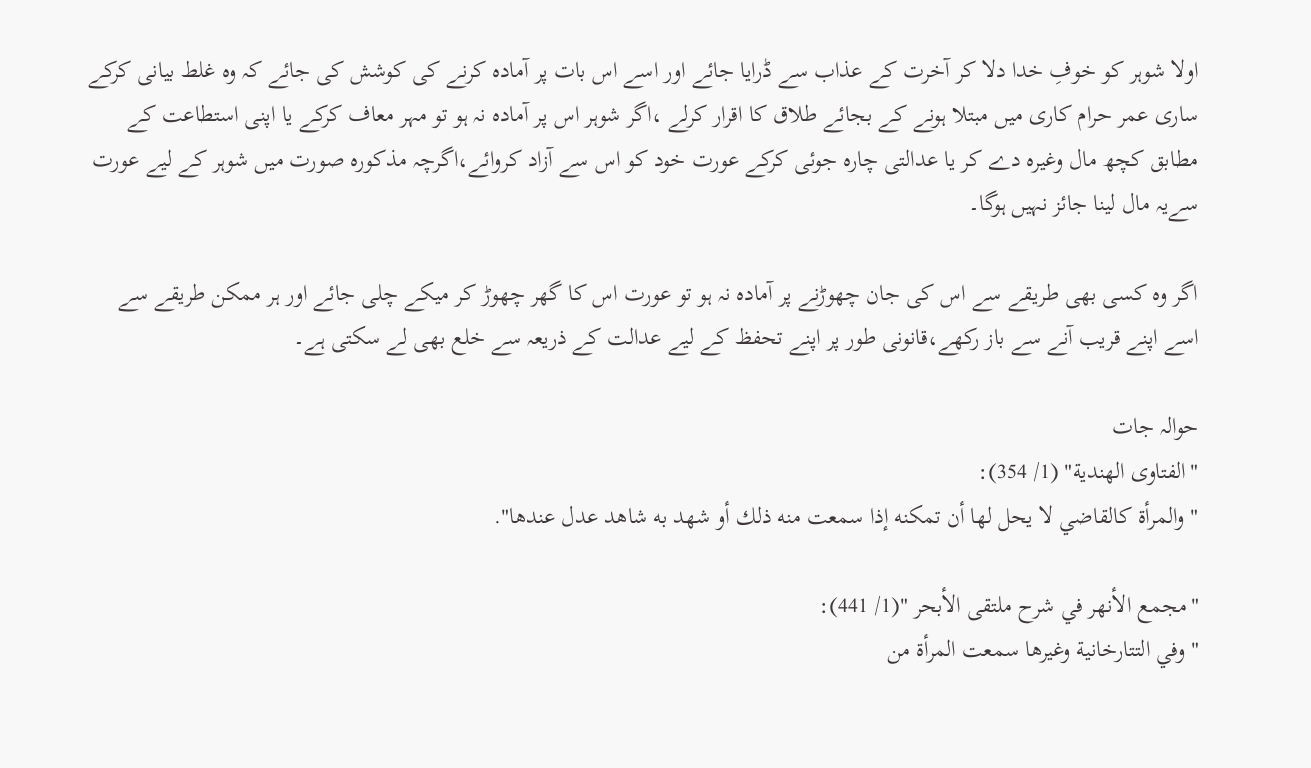اولا شوہر کو خوفِ خدا دلا کر آخرت کے عذاب سے ڈرایا جائے اور اسے اس بات پر آمادہ کرنے کی کوشش کی جائے کہ وہ غلط بیانی کرکے ساری عمر حرام کاری میں مبتلا ہونے کے بجائے طلاق کا اقرار کرلے ،اگر شوہر اس پر آمادہ نہ ہو تو مہر معاف کرکے یا اپنی استطاعت کے مطابق کچھ مال وغیرہ دے کر یا عدالتی چارہ جوئی کرکے عورت خود کو اس سے آزاد کروائے،اگرچہ مذکورہ صورت میں شوہر کے لیے عورت سےیہ مال لینا جائز نہیں ہوگا۔

اگر وہ کسی بھی طریقے سے اس کی جان چھوڑنے پر آمادہ نہ ہو تو عورت اس کا گھر چھوڑ کر میکے چلی جائے اور ہر ممکن طریقے سے اسے اپنے قریب آنے سے باز رکھے،قانونی طور پر اپنے تحفظ کے لیے عدالت کے ذریعہ سے خلع بھی لے سکتی ہے۔

حوالہ جات
"الفتاوى الهندية" (1/ 354):
" والمرأة كالقاضي لا يحل لها أن تمكنه إذا سمعت منه ذلك أو شهد به شاهد عدل عندها".

"مجمع الأنهر في شرح ملتقى الأبحر "(1/ 441):
" وفي التتارخانية وغيرها سمعت المرأة من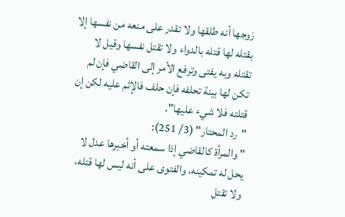زوجها أنه طلقها ولا تقدر على منعه من نفسها إلا بقتله لها قتله بالدواء ولا تقتل نفسها وقيل لا تقتله وبه يفتى وترفع الأمر إلى القاضي فإن لم تكن لها بينة تحلفه فإن حلف فالإثم عليه لكن إن قتلته فلا شيء عليها".
"رد المحتار" (3/ 251):
" والمرأة كالقاضي إذا سمعته أو أخبرها عدل لا يحل له تمكينه. والفتوى على أنه ليس لها قتله، ولا تقتل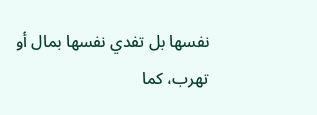نفسها بل تفدي نفسها بمال أو تهرب، كما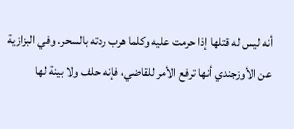أنه ليس له قتلها إذا حرمت عليه وكلما هرب ردته بالسحر. وفي البزازية عن الأوزجندي أنها ترفع الأمر للقاضي، فإنه حلف ولا بينة لها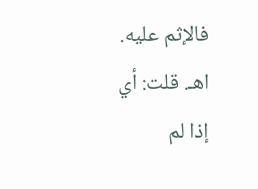فالإثم عليه. اهـ. قلت: أي إذا لم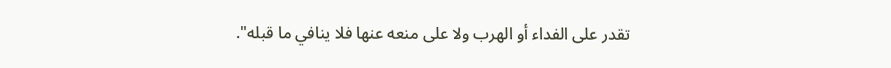تقدر على الفداء أو الهرب ولا على منعه عنها فلا ينافي ما قبله".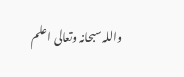واللہ سبحانہ وتعالی اعلم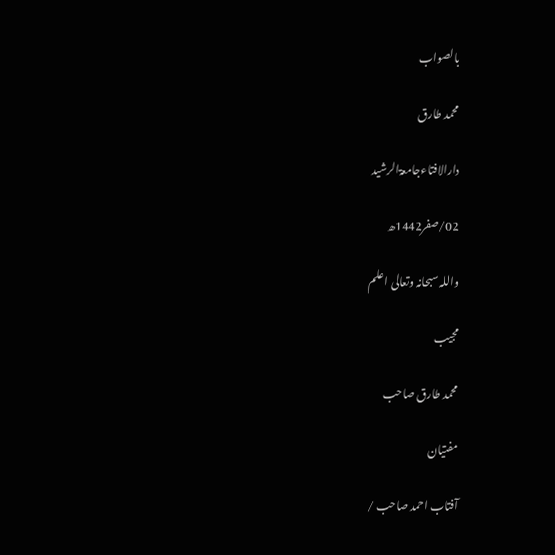بالصواب

محمد طارق

دارالافتاءجامعۃالرشید

02/صفر1442ھ

واللہ سبحانہ وتعالی اعلم

مجیب

محمد طارق صاحب

مفتیان

آفتاب احمد صاحب /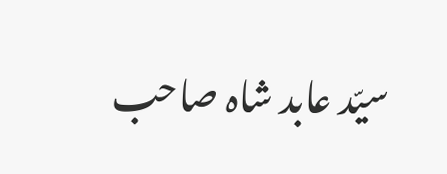سیّد عابد شاہ صاحب